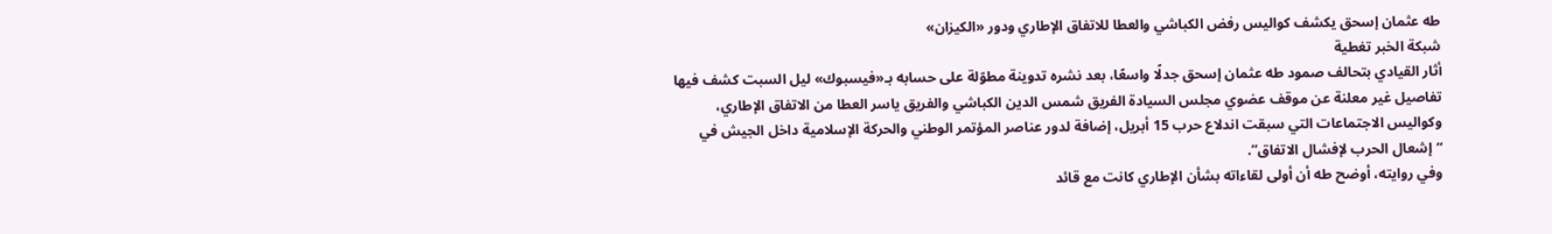طه عثمان إسحق يكشف كواليس رفض الكباشي والعطا للاتفاق الإطاري ودور «الكيزان»
شبكة الخبر تغطية
أثار القيادي بتحالف صمود طه عثمان إسحق جدلًا واسعًا، بعد نشره تدوينة مطوّلة على حسابه بـ«فيسبوك» ليل السبت كشف فيها تفاصيل غير معلنة عن موقف عضوي مجلس السيادة الفريق شمس الدين الكباشي والفريق ياسر العطا من الاتفاق الإطاري، وكواليس الاجتماعات التي سبقت اندلاع حرب 15 أبريل، إضافة لدور عناصر المؤتمر الوطني والحركة الإسلامية داخل الجيش في “إشعال الحرب لإفشال الاتفاق”.
وفي روايته، أوضح طه أن أولى لقاءاته بشأن الإطاري كانت مع قائد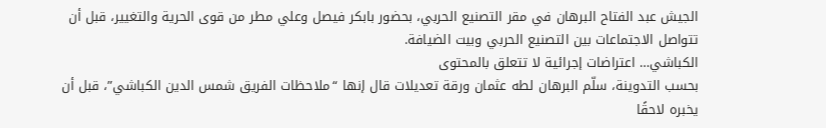الجيش عبد الفتاح البرهان في مقر التصنيع الحربي، بحضور بابكر فيصل وعلي مطر من قوى الحرية والتغيير، قبل أن تتواصل الاجتماعات بين التصنيع الحربي وبيت الضيافة.
الكباشي… اعتراضات إجرائية لا تتعلق بالمحتوى
بحسب التدوينة، سلّم البرهان لطه عثمان ورقة تعديلات قال إنها “ملاحظات الفريق شمس الدين الكباشي”، قبل أن يخبره لاحقًا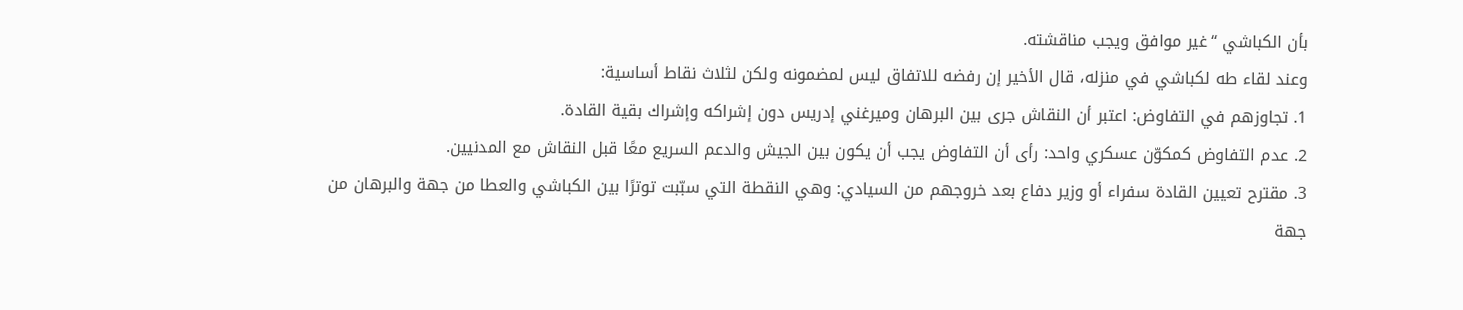بأن الكباشي “غير موافق ويجب مناقشته.
وعند لقاء طه لكباشي في منزله، قال الأخير إن رفضه للاتفاق ليس لمضمونه ولكن لثلاث نقاط أساسية:
1. تجاوزهم في التفاوض: اعتبر أن النقاش جرى بين البرهان وميرغني إدريس دون إشراكه وإشراك بقية القادة.
2. عدم التفاوض كمكوّن عسكري واحد: رأى أن التفاوض يجب أن يكون بين الجيش والدعم السريع معًا قبل النقاش مع المدنيين.
3. مقترح تعيين القادة سفراء أو وزير دفاع بعد خروجهم من السيادي: وهي النقطة التي سبّبت توترًا بين الكباشي والعطا من جهة والبرهان من جهة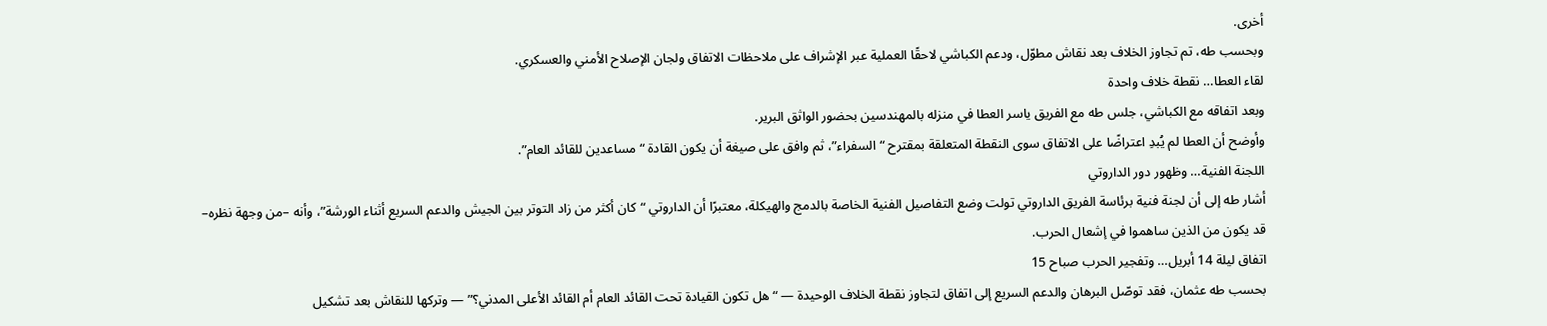أخرى.
وبحسب طه، تم تجاوز الخلاف بعد نقاش مطوّل، ودعم الكباشي لاحقًا العملية عبر الإشراف على ملاحظات الاتفاق ولجان الإصلاح الأمني والعسكري.
لقاء العطا… نقطة خلاف واحدة
وبعد اتفاقه مع الكباشي، جلس طه مع الفريق ياسر العطا في منزله بالمهندسين بحضور الواثق البرير.
وأوضح أن العطا لم يُبدِ اعتراضًا على الاتفاق سوى النقطة المتعلقة بمقترح “السفراء”، ثم وافق على صيغة أن يكون القادة “مساعدين للقائد العام”.
اللجنة الفنية… وظهور دور الداروتي
أشار طه إلى أن لجنة فنية برئاسة الفريق الداروتي تولت وضع التفاصيل الفنية الخاصة بالدمج والهيكلة، معتبرًا أن الداروتي “كان أكثر من زاد التوتر بين الجيش والدعم السريع أثناء الورشة”، وأنه –من وجهة نظره– قد يكون من الذين ساهموا في إشعال الحرب.
اتفاق ليلة 14 أبريل… وتفجير الحرب صباح 15
بحسب طه عثمان، فقد توصّل البرهان والدعم السريع إلى اتفاق لتجاوز نقطة الخلاف الوحيدة — “هل تكون القيادة تحت القائد العام أم القائد الأعلى المدني؟” — وتركها للنقاش بعد تشكيل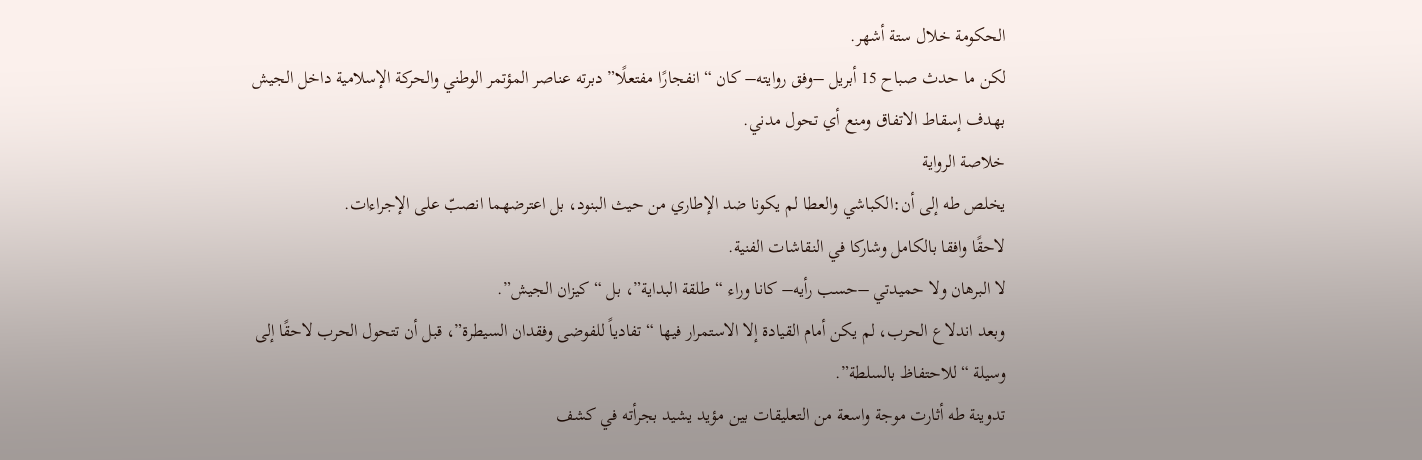الحكومة خلال ستة أشهر.
لكن ما حدث صباح 15 أبريل –وفق روايته– كان “انفجارًا مفتعلًا” دبرته عناصر المؤتمر الوطني والحركة الإسلامية داخل الجيش بهدف إسقاط الاتفاق ومنع أي تحول مدني.
خلاصة الرواية
يخلص طه إلى أن:الكباشي والعطا لم يكونا ضد الإطاري من حيث البنود، بل اعترضهما انصبّ على الإجراءات.
لاحقًا وافقا بالكامل وشاركا في النقاشات الفنية.
لا البرهان ولا حميدتي –حسب رأيه– كانا وراء “طلقة البداية”، بل “كيزان الجيش”.
وبعد اندلاع الحرب، لم يكن أمام القيادة إلا الاستمرار فيها “تفادياً للفوضى وفقدان السيطرة”، قبل أن تتحول الحرب لاحقًا إلى وسيلة “للاحتفاظ بالسلطة”.
تدوينة طه أثارت موجة واسعة من التعليقات بين مؤيد يشيد بجرأته في كشف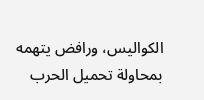الكواليس، ورافض يتهمه بمحاولة تحميل الحرب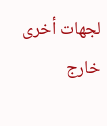لجهات أخرى خارج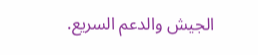الجيش والدعم السريع.